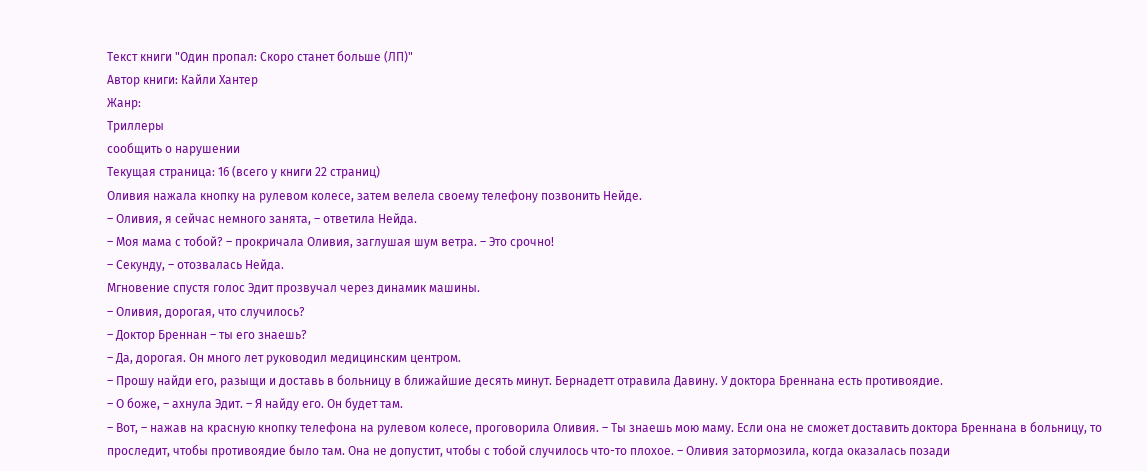Текст книги "Один пропал: Скоро станет больше (ЛП)"
Автор книги: Кайли Хантер
Жанр:
Триллеры
сообщить о нарушении
Текущая страница: 16 (всего у книги 22 страниц)
Оливия нажала кнопку на рулевом колесе, затем велела своему телефону позвонить Нейде.
– Оливия, я сейчас немного занята, – ответила Нейда.
– Моя мама с тобой? – прокричала Оливия, заглушая шум ветра. – Это срочно!
– Секунду, – отозвалась Нейда.
Мгновение спустя голос Эдит прозвучал через динамик машины.
– Оливия, дорогая, что случилось?
– Доктор Бреннан – ты его знаешь?
– Да, дорогая. Он много лет руководил медицинским центром.
– Прошу найди его, разыщи и доставь в больницу в ближайшие десять минут. Бернадетт отравила Давину. У доктора Бреннана есть противоядие.
– О боже, – ахнула Эдит. – Я найду его. Он будет там.
– Вот, – нажав на красную кнопку телефона на рулевом колесе, проговорила Оливия. – Ты знаешь мою маму. Если она не сможет доставить доктора Бреннана в больницу, то проследит, чтобы противоядие было там. Она не допустит, чтобы с тобой случилось что-то плохое. – Оливия затормозила, когда оказалась позади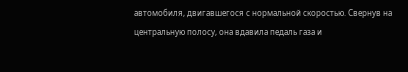автомобиля, двигавшегося с нормальной скоростью. Свернув на центральную полосу, она вдавила педаль газа и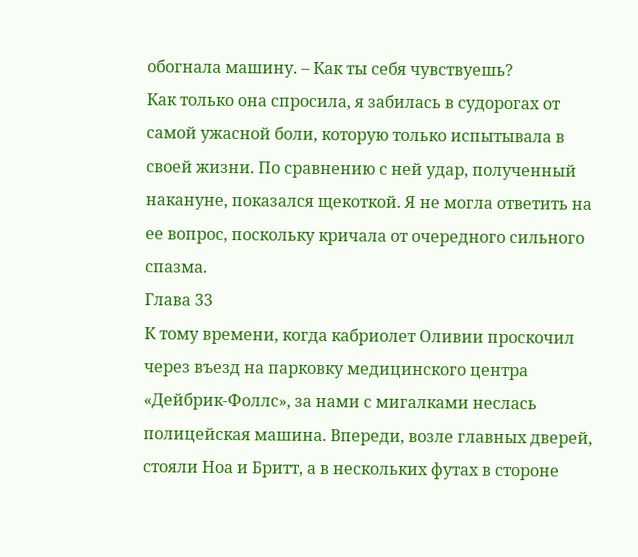обогнала машину. – Как ты себя чувствуешь?
Как только она спросила, я забилась в судорогах от самой ужасной боли, которую только испытывала в своей жизни. По сравнению с ней удар, полученный накануне, показался щекоткой. Я не могла ответить на ее вопрос, поскольку кричала от очередного сильного спазма.
Глава 33
К тому времени, когда кабриолет Оливии проскочил через въезд на парковку медицинского центра «Дейбрик-Фоллс», за нами с мигалками неслась полицейская машина. Впереди, возле главных дверей, стояли Ноа и Бритт, а в нескольких футах в стороне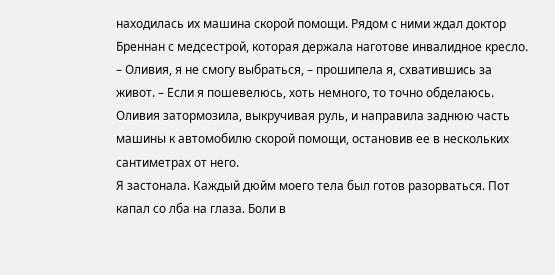находилась их машина скорой помощи. Рядом с ними ждал доктор Бреннан с медсестрой, которая держала наготове инвалидное кресло.
– Оливия, я не смогу выбраться, – прошипела я, схватившись за живот. – Если я пошевелюсь, хоть немного, то точно обделаюсь.
Оливия затормозила, выкручивая руль, и направила заднюю часть машины к автомобилю скорой помощи, остановив ее в нескольких сантиметрах от него.
Я застонала. Каждый дюйм моего тела был готов разорваться. Пот капал со лба на глаза. Боли в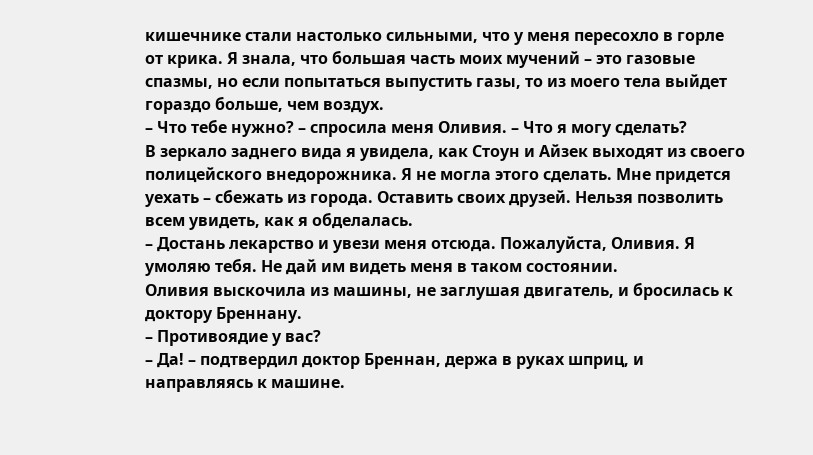кишечнике стали настолько сильными, что у меня пересохло в горле от крика. Я знала, что большая часть моих мучений – это газовые спазмы, но если попытаться выпустить газы, то из моего тела выйдет гораздо больше, чем воздух.
– Что тебе нужно? – спросила меня Оливия. – Что я могу сделать?
В зеркало заднего вида я увидела, как Стоун и Айзек выходят из своего полицейского внедорожника. Я не могла этого сделать. Мне придется уехать – сбежать из города. Оставить своих друзей. Нельзя позволить всем увидеть, как я обделалась.
– Достань лекарство и увези меня отсюда. Пожалуйста, Оливия. Я умоляю тебя. Не дай им видеть меня в таком состоянии.
Оливия выскочила из машины, не заглушая двигатель, и бросилась к доктору Бреннану.
– Противоядие у вас?
– Да! – подтвердил доктор Бреннан, держа в руках шприц, и направляясь к машине.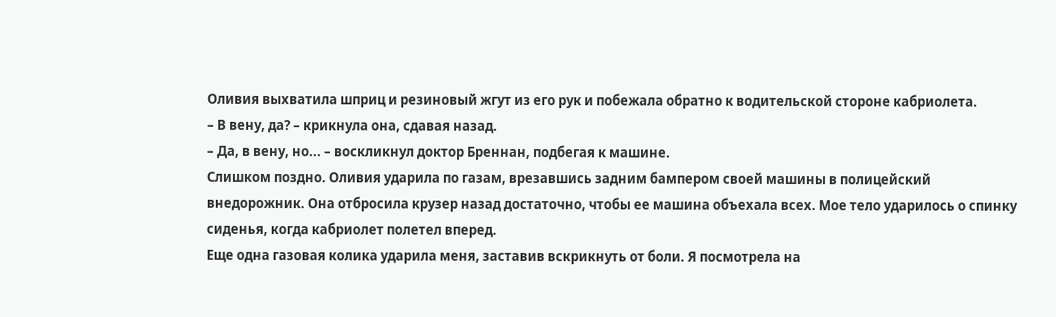Оливия выхватила шприц и резиновый жгут из его рук и побежала обратно к водительской стороне кабриолета.
– В вену, да? – крикнула она, сдавая назад.
– Да, в вену, но... – воскликнул доктор Бреннан, подбегая к машине.
Слишком поздно. Оливия ударила по газам, врезавшись задним бампером своей машины в полицейский внедорожник. Она отбросила крузер назад достаточно, чтобы ее машина объехала всех. Мое тело ударилось о спинку сиденья, когда кабриолет полетел вперед.
Еще одна газовая колика ударила меня, заставив вскрикнуть от боли. Я посмотрела на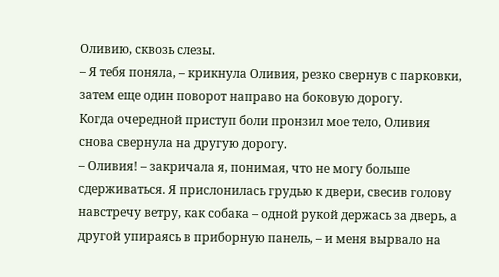Оливию, сквозь слезы.
– Я тебя поняла, – крикнула Оливия, резко свернув с парковки, затем еще один поворот направо на боковую дорогу.
Когда очередной приступ боли пронзил мое тело, Оливия снова свернула на другую дорогу.
– Оливия! – закричала я, понимая, что не могу больше сдерживаться. Я прислонилась грудью к двери, свесив голову навстречу ветру, как собака – одной рукой держась за дверь, а другой упираясь в приборную панель, – и меня вырвало на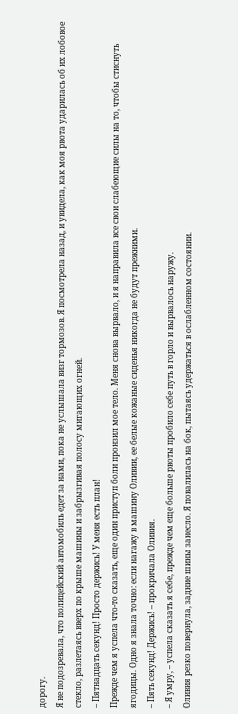дорогу.
Я не подозревала, что полицейский автомобиль едет за нами, пока не услышала визг тормозов. Я посмотрела назад, и увидела, как моя рвота ударилась об их лобовое стекло, разлетаясь вверх по крыше машины и забрызгивая полосу мигающих огней.
– Пятнадцать секунд! Просто держись! У меня есть план!
Прежде чем я успела что-то сказать, еще один приступ боли пронзил мое тело. Меня снова вырвало, и я направила все свои слабеющие силы на то, чтобы стиснуть ягодицы. Одно я знала точно: если нагажу в машину Оливии, ее белые кожаные сиденья никогда не будут прежними.
– Пять секунд! Держись! – прокричала Оливия.
– Я умру, – успела сказать я себе, прежде чем еще больше рвоты пробило себе путь в горло и вырвалось наружу.
Оливия резко повернула, задние шины занесло. Я повалилась на бок, пытаясь удержаться в ослабленном состоянии.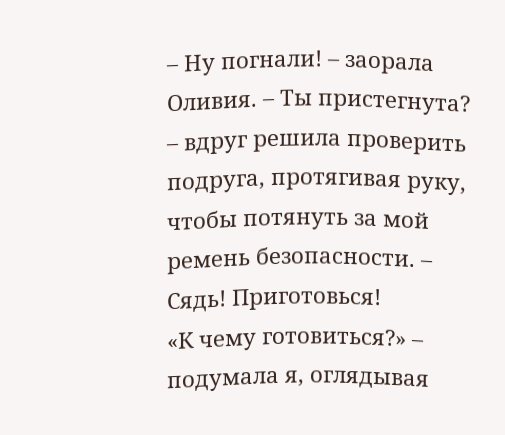– Ну погнали! – заорала Оливия. – Ты пристегнута? – вдруг решила проверить подруга, протягивая руку, чтобы потянуть за мой ремень безопасности. – Сядь! Приготовься!
«К чему готовиться?» – подумала я, оглядывая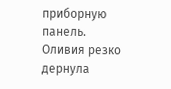приборную панель.
Оливия резко дернула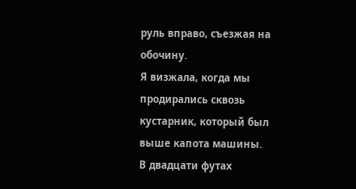руль вправо, съезжая на обочину.
Я визжала, когда мы продирались сквозь кустарник, который был выше капота машины.
В двадцати футах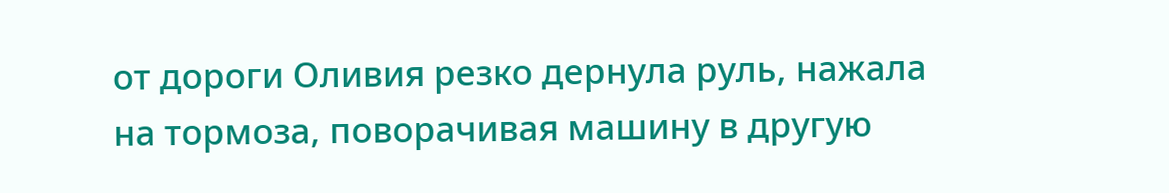от дороги Оливия резко дернула руль, нажала на тормоза, поворачивая машину в другую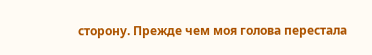сторону. Прежде чем моя голова перестала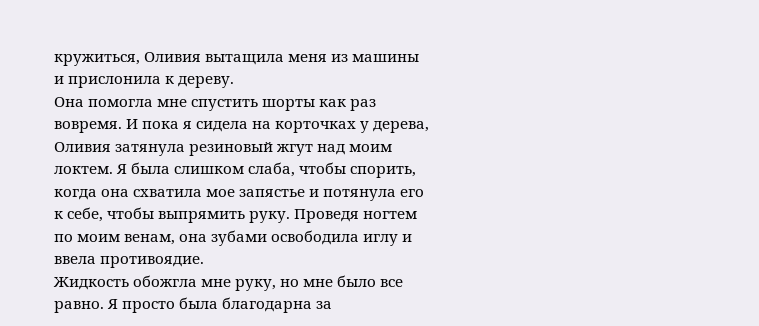кружиться, Оливия вытащила меня из машины и прислонила к дереву.
Она помогла мне спустить шорты как раз вовремя. И пока я сидела на корточках у дерева, Оливия затянула резиновый жгут над моим локтем. Я была слишком слаба, чтобы спорить, когда она схватила мое запястье и потянула его к себе, чтобы выпрямить руку. Проведя ногтем по моим венам, она зубами освободила иглу и ввела противоядие.
Жидкость обожгла мне руку, но мне было все равно. Я просто была благодарна за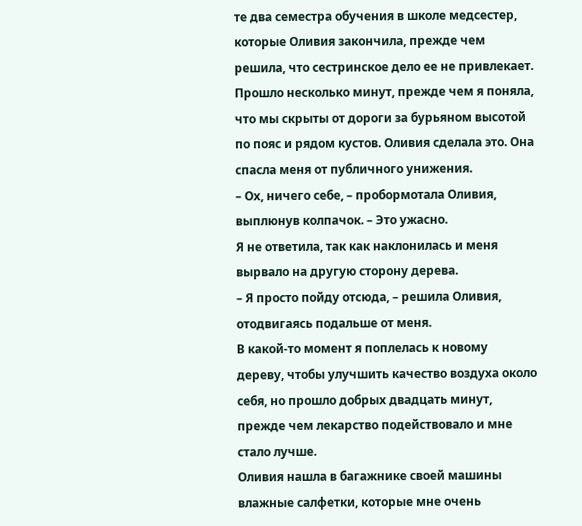те два семестра обучения в школе медсестер, которые Оливия закончила, прежде чем решила, что сестринское дело ее не привлекает.
Прошло несколько минут, прежде чем я поняла, что мы скрыты от дороги за бурьяном высотой по пояс и рядом кустов. Оливия сделала это. Она спасла меня от публичного унижения.
– Ох, ничего себе, – пробормотала Оливия, выплюнув колпачок. – Это ужасно.
Я не ответила, так как наклонилась и меня вырвало на другую сторону дерева.
– Я просто пойду отсюда, – решила Оливия, отодвигаясь подальше от меня.
В какой-то момент я поплелась к новому дереву, чтобы улучшить качество воздуха около себя, но прошло добрых двадцать минут, прежде чем лекарство подействовало и мне стало лучше.
Оливия нашла в багажнике своей машины влажные салфетки, которые мне очень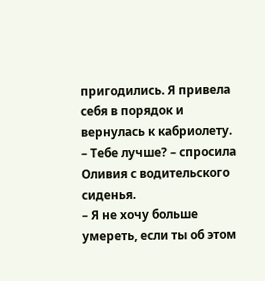пригодились. Я привела себя в порядок и вернулась к кабриолету.
– Тебе лучше? – спросила Оливия с водительского сиденья.
– Я не хочу больше умереть, если ты об этом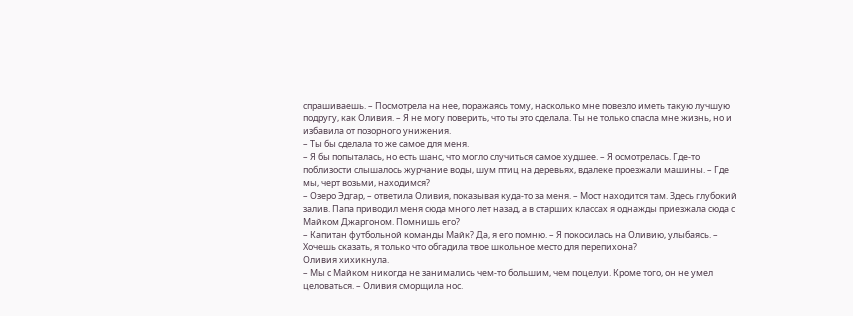спрашиваешь. – Посмотрела на нее, поражаясь тому, насколько мне повезло иметь такую лучшую подругу, как Оливия. – Я не могу поверить, что ты это сделала. Ты не только спасла мне жизнь, но и избавила от позорного унижения.
– Ты бы сделала то же самое для меня.
– Я бы попыталась, но есть шанс, что могло случиться самое худшее. – Я осмотрелась. Где-то поблизости слышалось журчание воды, шум птиц на деревьях, вдалеке проезжали машины. – Где мы, черт возьми, находимся?
– Озеро Эдгар, – ответила Оливия, показывая куда-то за меня. – Мост находится там. Здесь глубокий залив. Папа приводил меня сюда много лет назад, а в старших классах я однажды приезжала сюда с Майком Джаргоном. Помнишь его?
– Капитан футбольной команды Майк? Да, я его помню. – Я покосилась на Оливию, улыбаясь. – Хочешь сказать, я только что обгадила твое школьное место для перепихона?
Оливия хихикнула.
– Мы с Майком никогда не занимались чем-то большим, чем поцелуи. Кроме того, он не умел целоваться. – Оливия сморщила нос.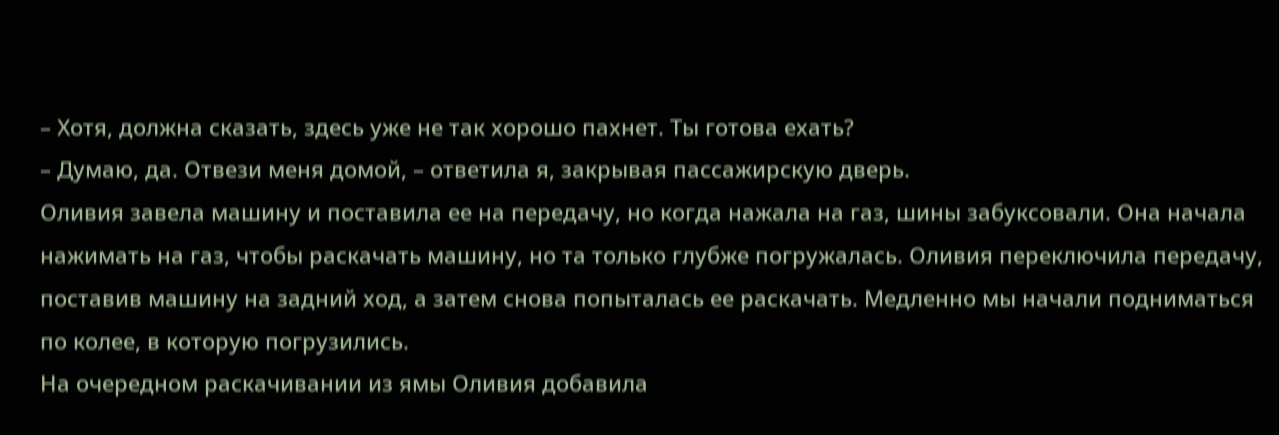– Хотя, должна сказать, здесь уже не так хорошо пахнет. Ты готова ехать?
– Думаю, да. Отвези меня домой, – ответила я, закрывая пассажирскую дверь.
Оливия завела машину и поставила ее на передачу, но когда нажала на газ, шины забуксовали. Она начала нажимать на газ, чтобы раскачать машину, но та только глубже погружалась. Оливия переключила передачу, поставив машину на задний ход, а затем снова попыталась ее раскачать. Медленно мы начали подниматься по колее, в которую погрузились.
На очередном раскачивании из ямы Оливия добавила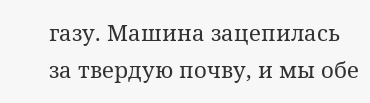газу. Машина зацепилась за твердую почву, и мы обе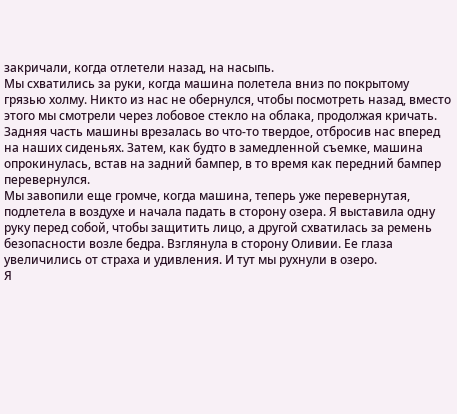закричали, когда отлетели назад, на насыпь.
Мы схватились за руки, когда машина полетела вниз по покрытому грязью холму. Никто из нас не обернулся, чтобы посмотреть назад, вместо этого мы смотрели через лобовое стекло на облака, продолжая кричать.
Задняя часть машины врезалась во что-то твердое, отбросив нас вперед на наших сиденьях. Затем, как будто в замедленной съемке, машина опрокинулась, встав на задний бампер, в то время как передний бампер перевернулся.
Мы завопили еще громче, когда машина, теперь уже перевернутая, подлетела в воздухе и начала падать в сторону озера. Я выставила одну руку перед собой, чтобы защитить лицо, а другой схватилась за ремень безопасности возле бедра. Взглянула в сторону Оливии. Ее глаза увеличились от страха и удивления. И тут мы рухнули в озеро.
Я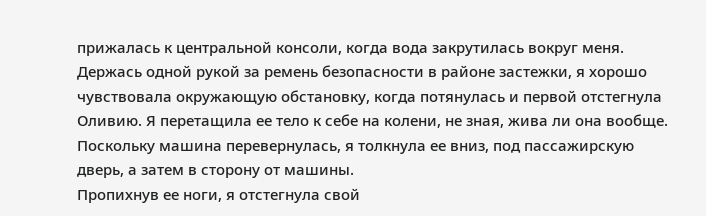прижалась к центральной консоли, когда вода закрутилась вокруг меня. Держась одной рукой за ремень безопасности в районе застежки, я хорошо чувствовала окружающую обстановку, когда потянулась и первой отстегнула Оливию. Я перетащила ее тело к себе на колени, не зная, жива ли она вообще. Поскольку машина перевернулась, я толкнула ее вниз, под пассажирскую дверь, а затем в сторону от машины.
Пропихнув ее ноги, я отстегнула свой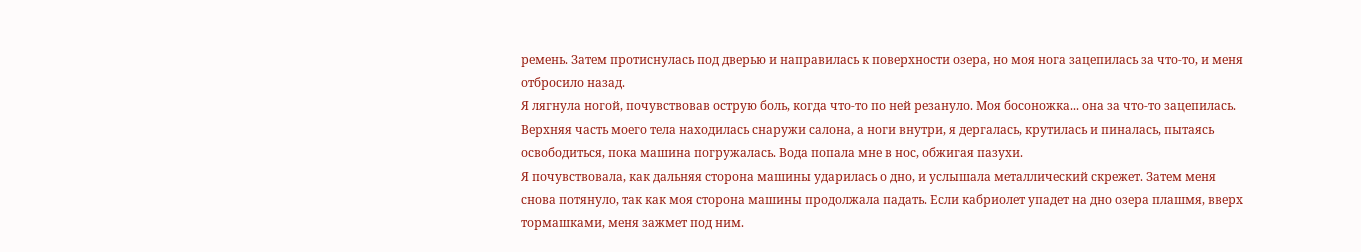ремень. Затем протиснулась под дверью и направилась к поверхности озера, но моя нога зацепилась за что-то, и меня отбросило назад.
Я лягнула ногой, почувствовав острую боль, когда что-то по ней резануло. Моя босоножка... она за что-то зацепилась. Верхняя часть моего тела находилась снаружи салона, а ноги внутри, я дергалась, крутилась и пиналась, пытаясь освободиться, пока машина погружалась. Вода попала мне в нос, обжигая пазухи.
Я почувствовала, как дальняя сторона машины ударилась о дно, и услышала металлический скрежет. Затем меня снова потянуло, так как моя сторона машины продолжала падать. Если кабриолет упадет на дно озера плашмя, вверх тормашками, меня зажмет под ним.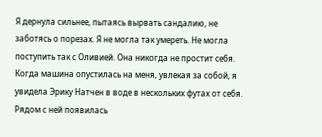Я дернула сильнее, пытаясь вырвать сандалию, не заботясь о порезах. Я не могла так умереть. Не могла поступить так с Оливией. Она никогда не простит себя.
Когда машина опустилась на меня, увлекая за собой, я увидела Эрику Натчен в воде в нескольких футах от себя. Рядом с ней появилась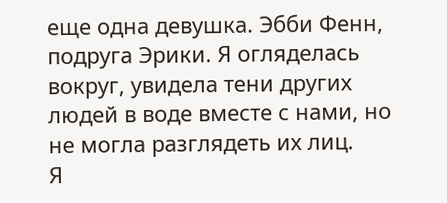еще одна девушка. Эбби Фенн, подруга Эрики. Я огляделась вокруг, увидела тени других людей в воде вместе с нами, но не могла разглядеть их лиц.
Я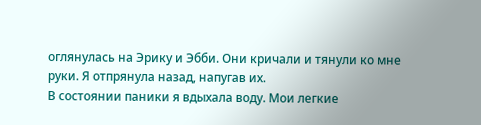оглянулась на Эрику и Эбби. Они кричали и тянули ко мне руки. Я отпрянула назад, напугав их.
В состоянии паники я вдыхала воду. Мои легкие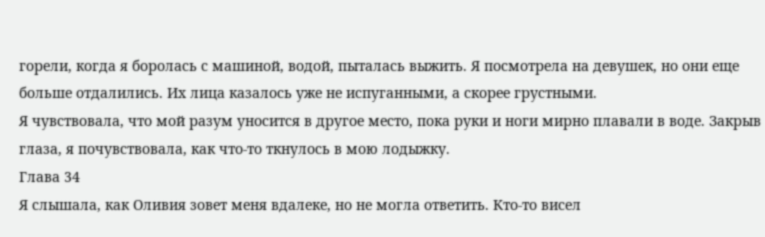горели, когда я боролась с машиной, водой, пыталась выжить. Я посмотрела на девушек, но они еще больше отдалились. Их лица казалось уже не испуганными, а скорее грустными.
Я чувствовала, что мой разум уносится в другое место, пока руки и ноги мирно плавали в воде. Закрыв глаза, я почувствовала, как что-то ткнулось в мою лодыжку.
Глава 34
Я слышала, как Оливия зовет меня вдалеке, но не могла ответить. Кто-то висел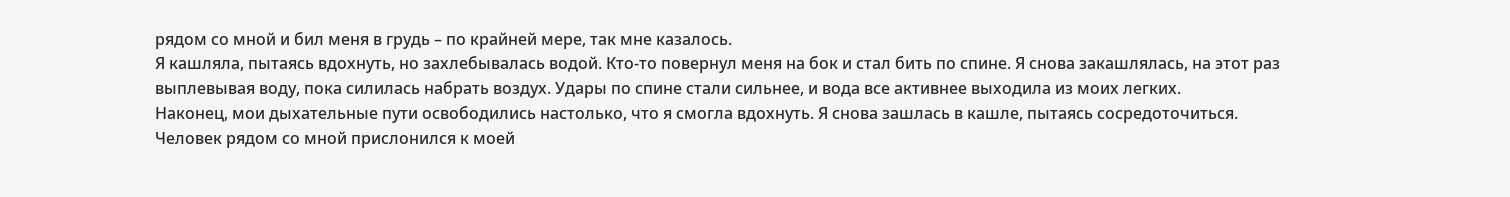рядом со мной и бил меня в грудь – по крайней мере, так мне казалось.
Я кашляла, пытаясь вдохнуть, но захлебывалась водой. Кто-то повернул меня на бок и стал бить по спине. Я снова закашлялась, на этот раз выплевывая воду, пока силилась набрать воздух. Удары по спине стали сильнее, и вода все активнее выходила из моих легких.
Наконец, мои дыхательные пути освободились настолько, что я смогла вдохнуть. Я снова зашлась в кашле, пытаясь сосредоточиться.
Человек рядом со мной прислонился к моей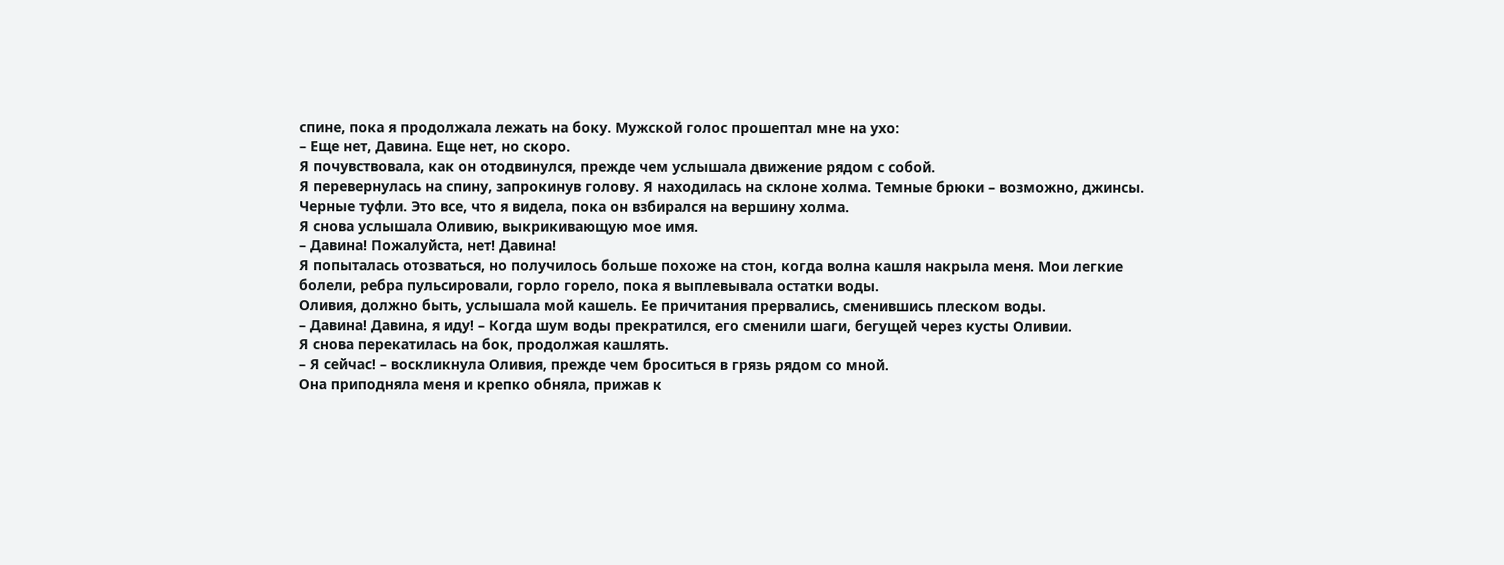спине, пока я продолжала лежать на боку. Мужской голос прошептал мне на ухо:
– Еще нет, Давина. Еще нет, но скоро.
Я почувствовала, как он отодвинулся, прежде чем услышала движение рядом с собой.
Я перевернулась на спину, запрокинув голову. Я находилась на склоне холма. Темные брюки – возможно, джинсы. Черные туфли. Это все, что я видела, пока он взбирался на вершину холма.
Я снова услышала Оливию, выкрикивающую мое имя.
– Давина! Пожалуйста, нет! Давина!
Я попыталась отозваться, но получилось больше похоже на стон, когда волна кашля накрыла меня. Мои легкие болели, ребра пульсировали, горло горело, пока я выплевывала остатки воды.
Оливия, должно быть, услышала мой кашель. Ее причитания прервались, сменившись плеском воды.
– Давина! Давина, я иду! – Когда шум воды прекратился, его сменили шаги, бегущей через кусты Оливии.
Я снова перекатилась на бок, продолжая кашлять.
– Я сейчас! – воскликнула Оливия, прежде чем броситься в грязь рядом со мной.
Она приподняла меня и крепко обняла, прижав к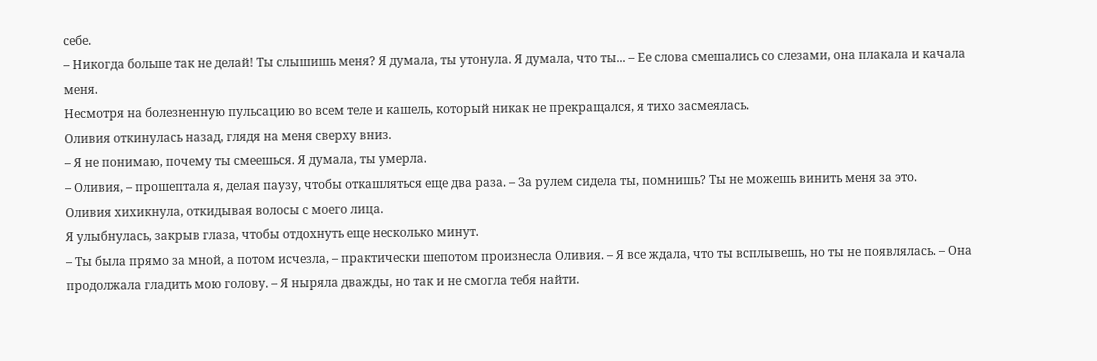себе.
– Никогда больше так не делай! Ты слышишь меня? Я думала, ты утонула. Я думала, что ты... – Ее слова смешались со слезами, она плакала и качала меня.
Несмотря на болезненную пульсацию во всем теле и кашель, который никак не прекращался, я тихо засмеялась.
Оливия откинулась назад, глядя на меня сверху вниз.
– Я не понимаю, почему ты смеешься. Я думала, ты умерла.
– Оливия, – прошептала я, делая паузу, чтобы откашляться еще два раза. – За рулем сидела ты, помнишь? Ты не можешь винить меня за это.
Оливия хихикнула, откидывая волосы с моего лица.
Я улыбнулась, закрыв глаза, чтобы отдохнуть еще несколько минут.
– Ты была прямо за мной, а потом исчезла, – практически шепотом произнесла Оливия. – Я все ждала, что ты всплывешь, но ты не появлялась. – Она продолжала гладить мою голову. – Я ныряла дважды, но так и не смогла тебя найти.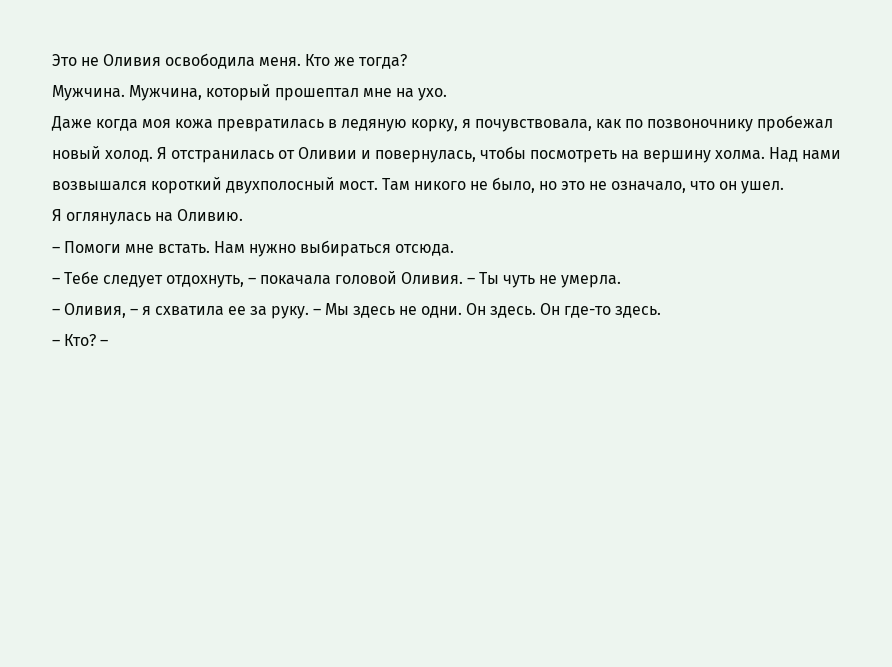Это не Оливия освободила меня. Кто же тогда?
Мужчина. Мужчина, который прошептал мне на ухо.
Даже когда моя кожа превратилась в ледяную корку, я почувствовала, как по позвоночнику пробежал новый холод. Я отстранилась от Оливии и повернулась, чтобы посмотреть на вершину холма. Над нами возвышался короткий двухполосный мост. Там никого не было, но это не означало, что он ушел.
Я оглянулась на Оливию.
– Помоги мне встать. Нам нужно выбираться отсюда.
– Тебе следует отдохнуть, – покачала головой Оливия. – Ты чуть не умерла.
– Оливия, – я схватила ее за руку. – Мы здесь не одни. Он здесь. Он где-то здесь.
– Кто? –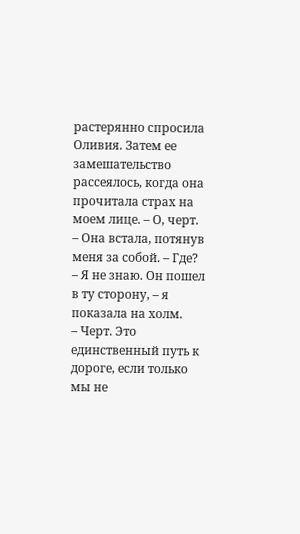растерянно спросила Оливия. Затем ее замешательство рассеялось, когда она прочитала страх на моем лице. – О, черт. – Она встала, потянув меня за собой. – Где?
– Я не знаю. Он пошел в ту сторону, – я показала на холм.
– Черт. Это единственный путь к дороге, если только мы не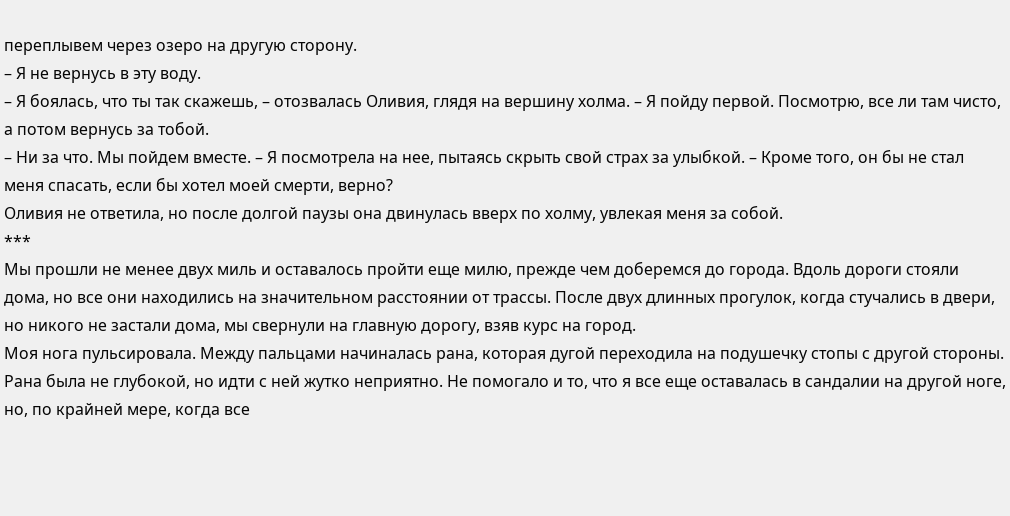переплывем через озеро на другую сторону.
– Я не вернусь в эту воду.
– Я боялась, что ты так скажешь, – отозвалась Оливия, глядя на вершину холма. – Я пойду первой. Посмотрю, все ли там чисто, а потом вернусь за тобой.
– Ни за что. Мы пойдем вместе. – Я посмотрела на нее, пытаясь скрыть свой страх за улыбкой. – Кроме того, он бы не стал меня спасать, если бы хотел моей смерти, верно?
Оливия не ответила, но после долгой паузы она двинулась вверх по холму, увлекая меня за собой.
***
Мы прошли не менее двух миль и оставалось пройти еще милю, прежде чем доберемся до города. Вдоль дороги стояли дома, но все они находились на значительном расстоянии от трассы. После двух длинных прогулок, когда стучались в двери, но никого не застали дома, мы свернули на главную дорогу, взяв курс на город.
Моя нога пульсировала. Между пальцами начиналась рана, которая дугой переходила на подушечку стопы с другой стороны. Рана была не глубокой, но идти с ней жутко неприятно. Не помогало и то, что я все еще оставалась в сандалии на другой ноге, но, по крайней мере, когда все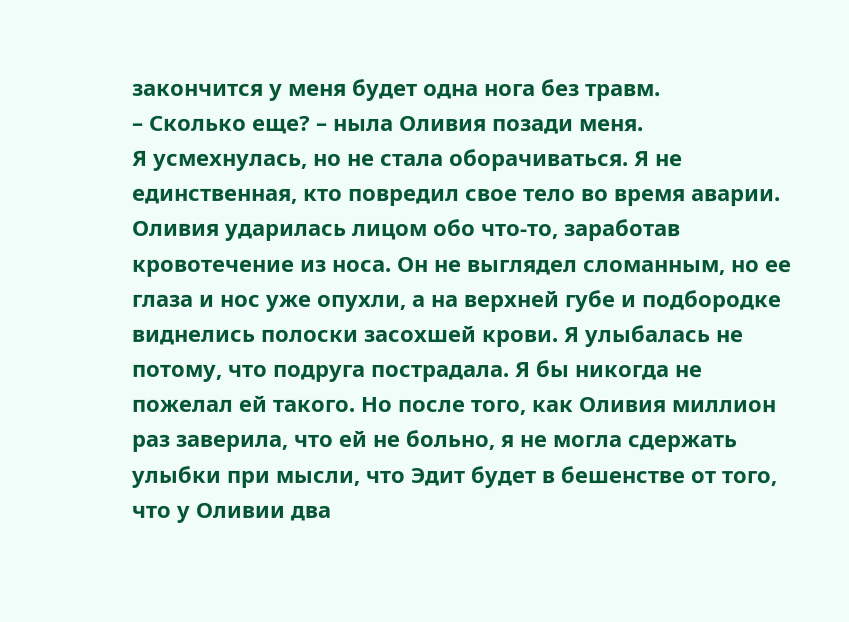закончится у меня будет одна нога без травм.
– Сколько еще? – ныла Оливия позади меня.
Я усмехнулась, но не стала оборачиваться. Я не единственная, кто повредил свое тело во время аварии. Оливия ударилась лицом обо что-то, заработав кровотечение из носа. Он не выглядел сломанным, но ее глаза и нос уже опухли, а на верхней губе и подбородке виднелись полоски засохшей крови. Я улыбалась не потому, что подруга пострадала. Я бы никогда не пожелал ей такого. Но после того, как Оливия миллион раз заверила, что ей не больно, я не могла сдержать улыбки при мысли, что Эдит будет в бешенстве от того, что у Оливии два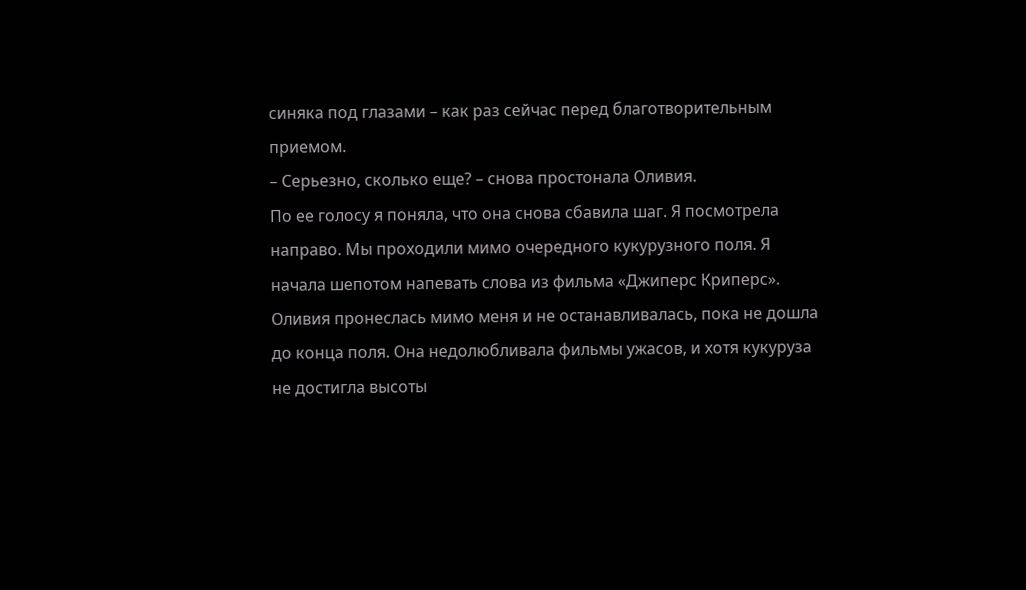синяка под глазами – как раз сейчас перед благотворительным приемом.
– Серьезно, сколько еще? – снова простонала Оливия.
По ее голосу я поняла, что она снова сбавила шаг. Я посмотрела направо. Мы проходили мимо очередного кукурузного поля. Я начала шепотом напевать слова из фильма «Джиперс Криперс».
Оливия пронеслась мимо меня и не останавливалась, пока не дошла до конца поля. Она недолюбливала фильмы ужасов, и хотя кукуруза не достигла высоты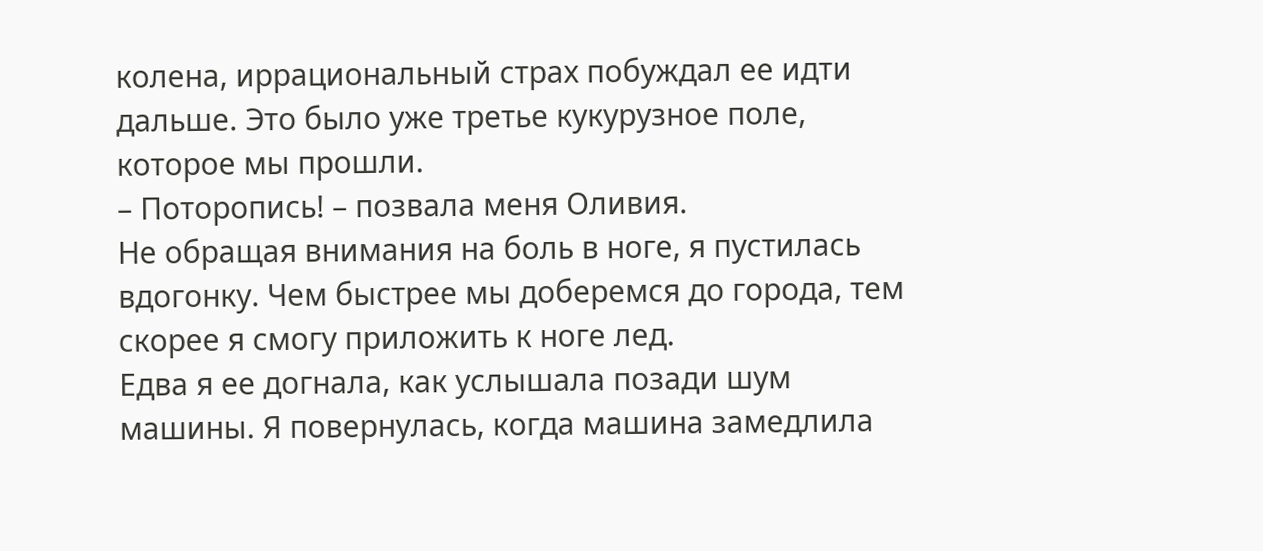колена, иррациональный страх побуждал ее идти дальше. Это было уже третье кукурузное поле, которое мы прошли.
– Поторопись! – позвала меня Оливия.
Не обращая внимания на боль в ноге, я пустилась вдогонку. Чем быстрее мы доберемся до города, тем скорее я смогу приложить к ноге лед.
Едва я ее догнала, как услышала позади шум машины. Я повернулась, когда машина замедлила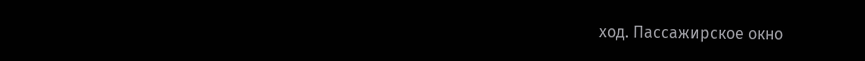ход. Пассажирское окно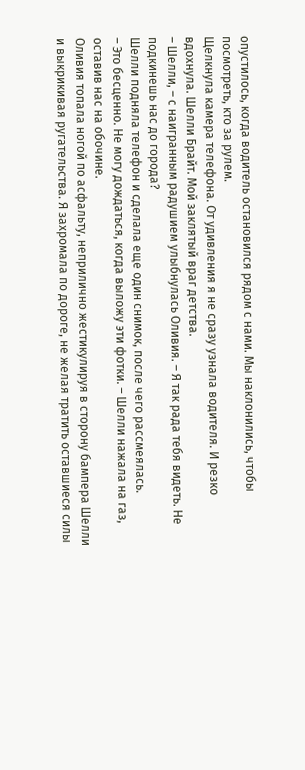опустилось, когда водитель остановился рядом с нами. Мы наклонились, чтобы посмотреть, кто за рулем.
Щелкнула камера телефона. От удивления я не сразу узнала водителя. И резко вдохнула. Шелли Брайт. Мой заклятый враг детства.
– Шелли, – с наигранным радушием улыбнулась Оливия. – Я так рада тебя видеть. Не подкинешь нас до города?
Шелли подняла телефон и сделала еще один снимок, после чего рассмеялась.
– Это бесценно. Не могу дождаться, когда выложу эти фотки. – Шелли нажала на газ, оставив нас на обочине.
Оливия топала ногой по асфальту, неприлично жестикулируя в сторону бампера Шелли и выкрикивая ругательства. Я захромала по дороге, не желая тратить оставшиеся силы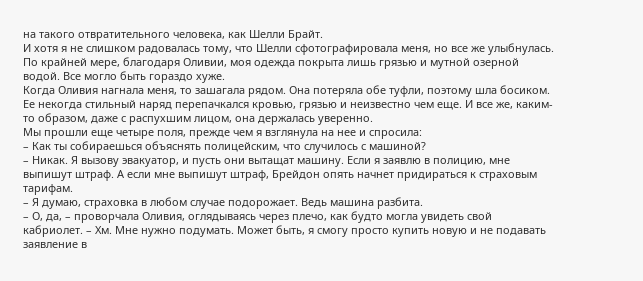на такого отвратительного человека, как Шелли Брайт.
И хотя я не слишком радовалась тому, что Шелли сфотографировала меня, но все же улыбнулась. По крайней мере, благодаря Оливии, моя одежда покрыта лишь грязью и мутной озерной водой. Все могло быть гораздо хуже.
Когда Оливия нагнала меня, то зашагала рядом. Она потеряла обе туфли, поэтому шла босиком. Ее некогда стильный наряд перепачкался кровью, грязью и неизвестно чем еще. И все же, каким-то образом, даже с распухшим лицом, она держалась уверенно.
Мы прошли еще четыре поля, прежде чем я взглянула на нее и спросила:
– Как ты собираешься объяснять полицейским, что случилось с машиной?
– Никак. Я вызову эвакуатор, и пусть они вытащат машину. Если я заявлю в полицию, мне выпишут штраф. А если мне выпишут штраф, Брейдон опять начнет придираться к страховым тарифам.
– Я думаю, страховка в любом случае подорожает. Ведь машина разбита.
– О, да, – проворчала Оливия, оглядываясь через плечо, как будто могла увидеть свой кабриолет. – Хм. Мне нужно подумать. Может быть, я смогу просто купить новую и не подавать заявление в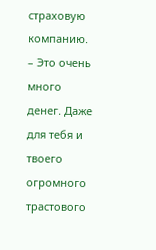страховую компанию.
– Это очень много денег. Даже для тебя и твоего огромного трастового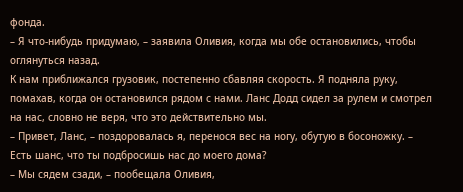фонда.
– Я что-нибудь придумаю, – заявила Оливия, когда мы обе остановились, чтобы оглянуться назад.
К нам приближался грузовик, постепенно сбавляя скорость. Я подняла руку, помахав, когда он остановился рядом с нами. Ланс Додд сидел за рулем и смотрел на нас, словно не веря, что это действительно мы.
– Привет, Ланс, – поздоровалась я, перенося вес на ногу, обутую в босоножку. – Есть шанс, что ты подбросишь нас до моего дома?
– Мы сядем сзади, – пообещала Оливия,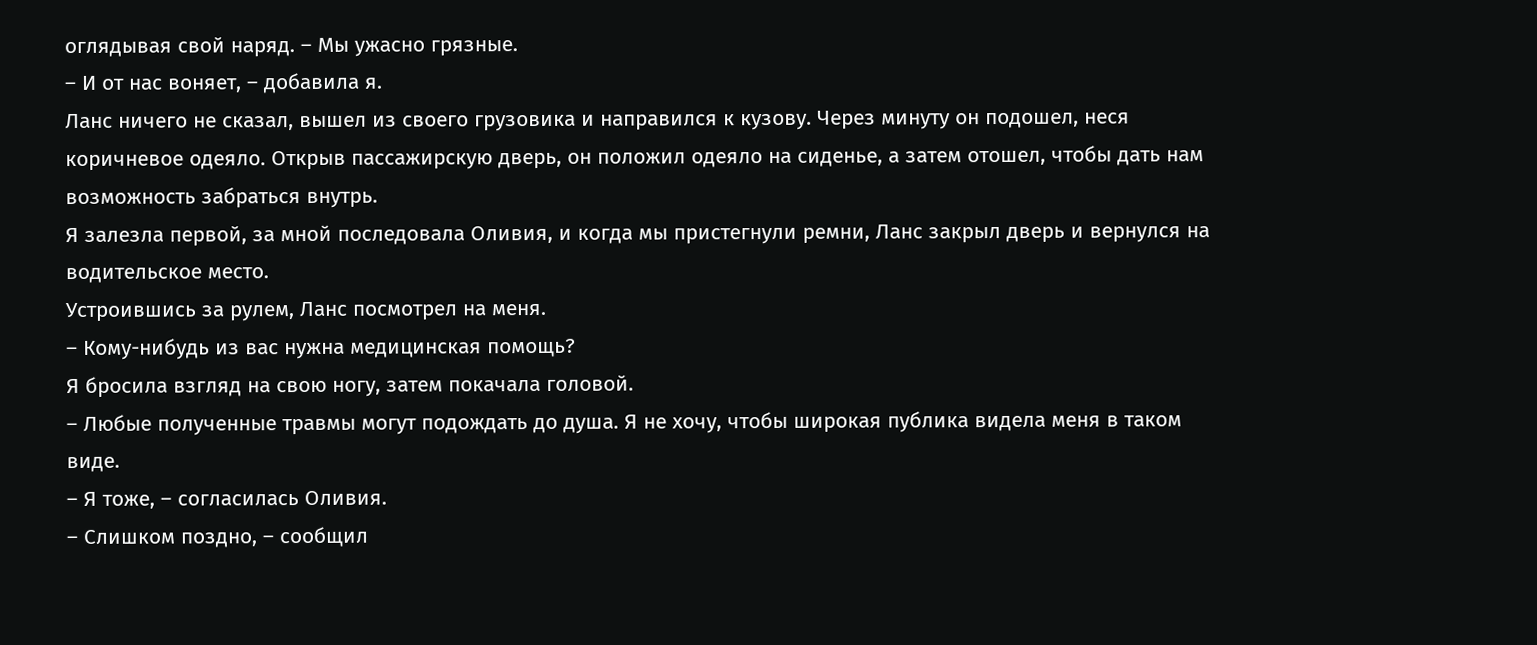оглядывая свой наряд. – Мы ужасно грязные.
– И от нас воняет, – добавила я.
Ланс ничего не сказал, вышел из своего грузовика и направился к кузову. Через минуту он подошел, неся коричневое одеяло. Открыв пассажирскую дверь, он положил одеяло на сиденье, а затем отошел, чтобы дать нам возможность забраться внутрь.
Я залезла первой, за мной последовала Оливия, и когда мы пристегнули ремни, Ланс закрыл дверь и вернулся на водительское место.
Устроившись за рулем, Ланс посмотрел на меня.
– Кому-нибудь из вас нужна медицинская помощь?
Я бросила взгляд на свою ногу, затем покачала головой.
– Любые полученные травмы могут подождать до душа. Я не хочу, чтобы широкая публика видела меня в таком виде.
– Я тоже, – согласилась Оливия.
– Слишком поздно, – сообщил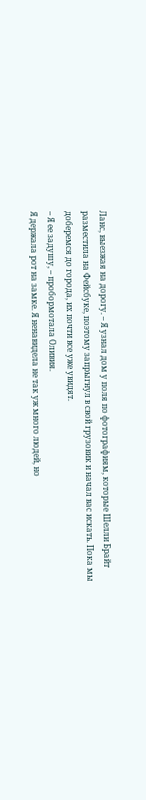Ланс, выезжая на дорогу. – Я узнал дом у поля по фотографиям, которые Шелли Брайт разместила на Фейсбуке, поэтому запрыгнул в свой грузовик и начал вас искать. Пока мы доберемся до города, их почти все уже увидят.
– Я ее задушу, – пробормотала Оливия.
Я держала рот на замке. Я ненавидела не так уж много людей, но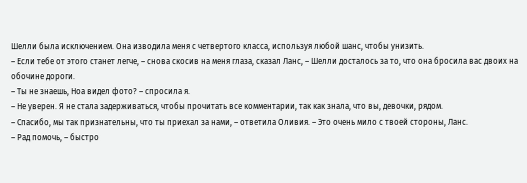Шелли была исключением. Она изводила меня с четвертого класса, используя любой шанс, чтобы унизить.
– Если тебе от этого станет легче, – снова скосив на меня глаза, сказал Ланс, – Шелли досталось за то, что она бросила вас двоих на обочине дороги.
– Ты не знаешь, Ноа видел фото? – спросила я.
– Не уверен. Я не стала задерживаться, чтобы прочитать все комментарии, так как знала, что вы, девочки, рядом.
– Спасибо, мы так признательны, что ты приехал за нами, – ответила Оливия. – Это очень мило с твоей стороны, Ланс.
– Рад помочь, – быстро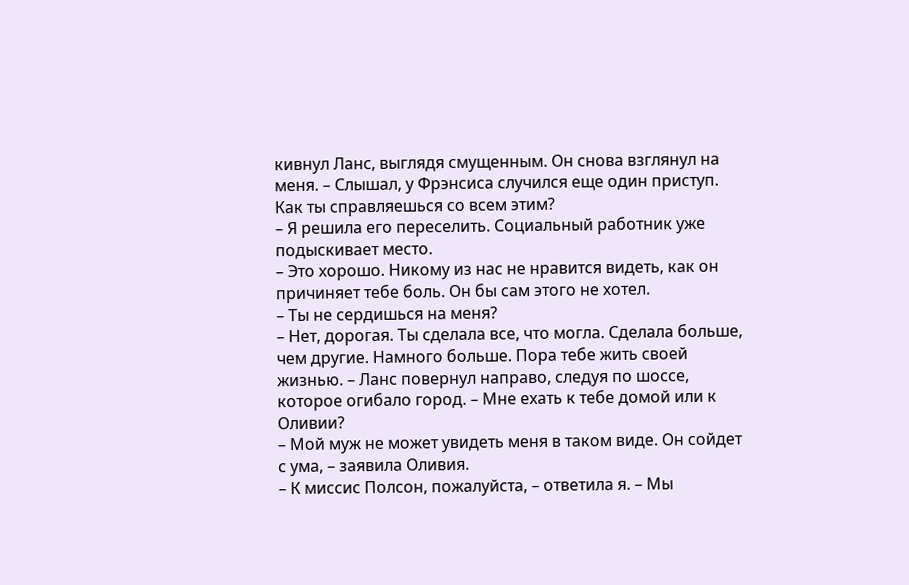кивнул Ланс, выглядя смущенным. Он снова взглянул на меня. – Слышал, у Фрэнсиса случился еще один приступ. Как ты справляешься со всем этим?
– Я решила его переселить. Социальный работник уже подыскивает место.
– Это хорошо. Никому из нас не нравится видеть, как он причиняет тебе боль. Он бы сам этого не хотел.
– Ты не сердишься на меня?
– Нет, дорогая. Ты сделала все, что могла. Сделала больше, чем другие. Намного больше. Пора тебе жить своей жизнью. – Ланс повернул направо, следуя по шоссе, которое огибало город. – Мне ехать к тебе домой или к Оливии?
– Мой муж не может увидеть меня в таком виде. Он сойдет с ума, – заявила Оливия.
– К миссис Полсон, пожалуйста, – ответила я. – Мы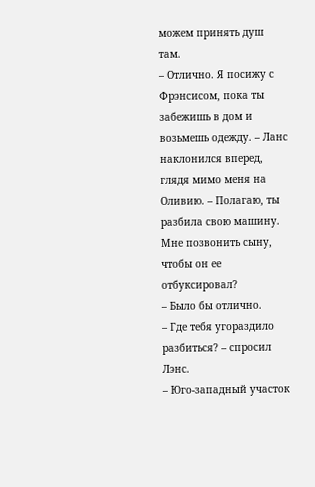можем принять душ там.
– Отлично. Я посижу с Фрэнсисом, пока ты забежишь в дом и возьмешь одежду. – Ланс наклонился вперед, глядя мимо меня на Оливию. – Полагаю, ты разбила свою машину. Мне позвонить сыну, чтобы он ее отбуксировал?
– Было бы отлично.
– Где тебя угораздило разбиться? – спросил Лэнс.
– Юго-западный участок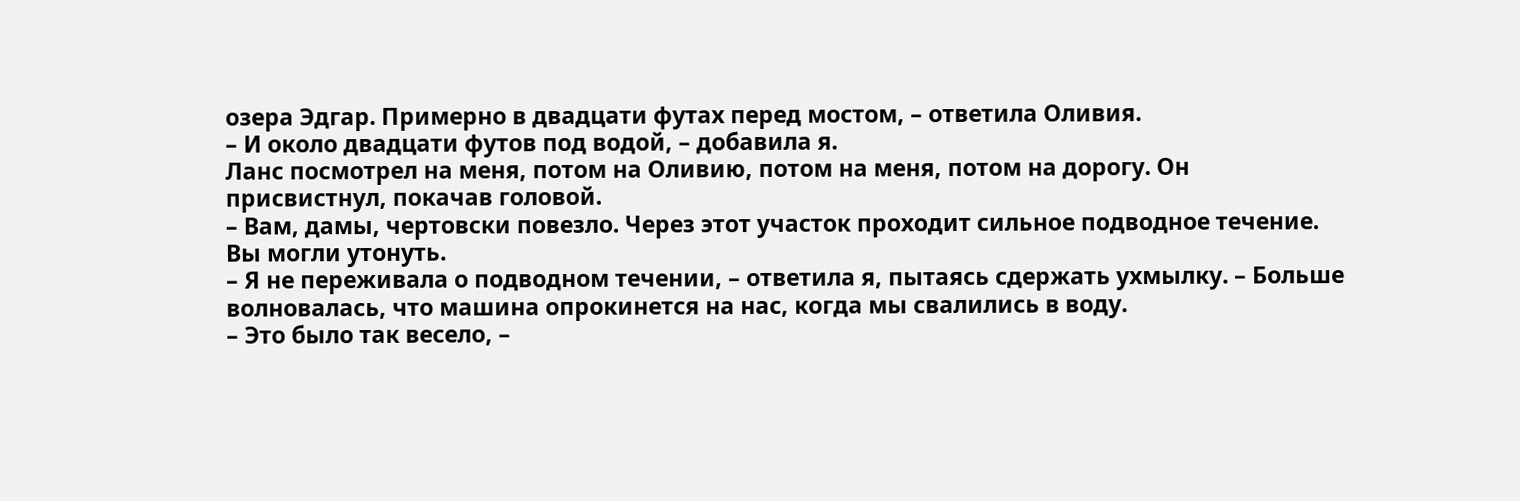озера Эдгар. Примерно в двадцати футах перед мостом, – ответила Оливия.
– И около двадцати футов под водой, – добавила я.
Ланс посмотрел на меня, потом на Оливию, потом на меня, потом на дорогу. Он присвистнул, покачав головой.
– Вам, дамы, чертовски повезло. Через этот участок проходит сильное подводное течение. Вы могли утонуть.
– Я не переживала о подводном течении, – ответила я, пытаясь сдержать ухмылку. – Больше волновалась, что машина опрокинется на нас, когда мы свалились в воду.
– Это было так весело, –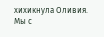хихикнула Оливия.
Мы с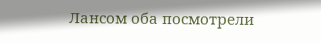Лансом оба посмотрели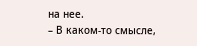на нее.
– В каком-то смысле,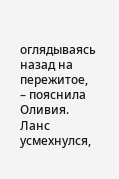оглядываясь назад на пережитое, – пояснила Оливия.
Ланс усмехнулся,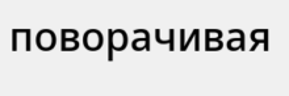поворачивая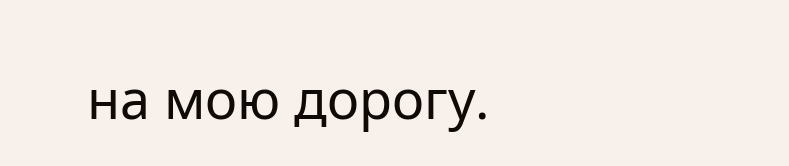на мою дорогу.